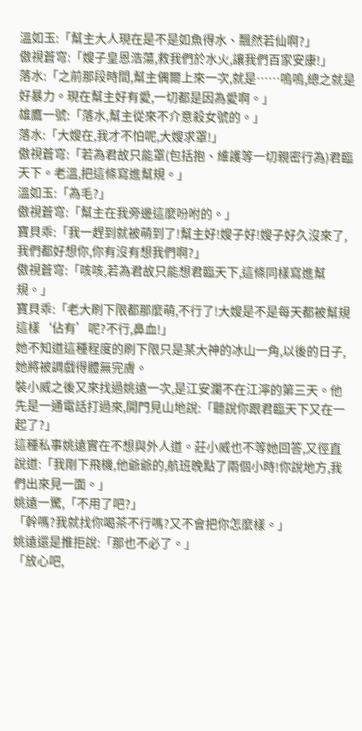溫如玉:「幫主大人現在是不是如魚得水、飄然若仙啊?」
傲視蒼穹:「嫂子皇恩浩蕩,救我們於水火,讓我們百家安康!」
落水:「之前那段時間,幫主偶爾上來一次,就是……嗚嗚,總之就是好暴力。現在幫主好有愛,一切都是因為愛啊。」
雄鷹一號:「落水,幫主從來不介意殺女號的。」
落水:「大嫂在,我才不怕呢,大嫂求罩!」
傲視蒼穹:「若為君故只能罩(包括抱、維護等一切親密行為)君臨天下。老溫,把這條寫進幫規。」
溫如玉:「為毛?」
傲視蒼穹:「幫主在我旁邊這麼吩咐的。」
寶貝乖:「我一趕到就被萌到了!幫主好!嫂子好!嫂子好久沒來了,我們都好想你,你有沒有想我們啊?」
傲視蒼穹:「咳咳,若為君故只能想君臨天下,這條同樣寫進幫規。」
寶貝乖:「老大刷下限都那麼萌,不行了!大嫂是不是每天都被幫規這樣‘佔有’呢?不行,鼻血!」
她不知道這種程度的刷下限只是某大神的冰山一角,以後的日子,她將被調戲得體無完膚。
裝小威之後又來找過姚遠一次,是江安瀾不在江濘的第三天。他先是一通電話打過來,開門見山地說:「聽說你跟君臨天下又在一起了?」
這種私事姚遠實在不想與外人道。莊小威也不等她回答,又徑直說道:「我剛下飛機,他爺爺的,航班晚點了兩個小時!你說地方,我們出來見一面。」
姚遠一驚,「不用了吧?」
「幹嗎?我就找你喝茶不行嗎?又不會把你怎麼樣。」
姚遠還是推拒說:「那也不必了。」
「放心吧,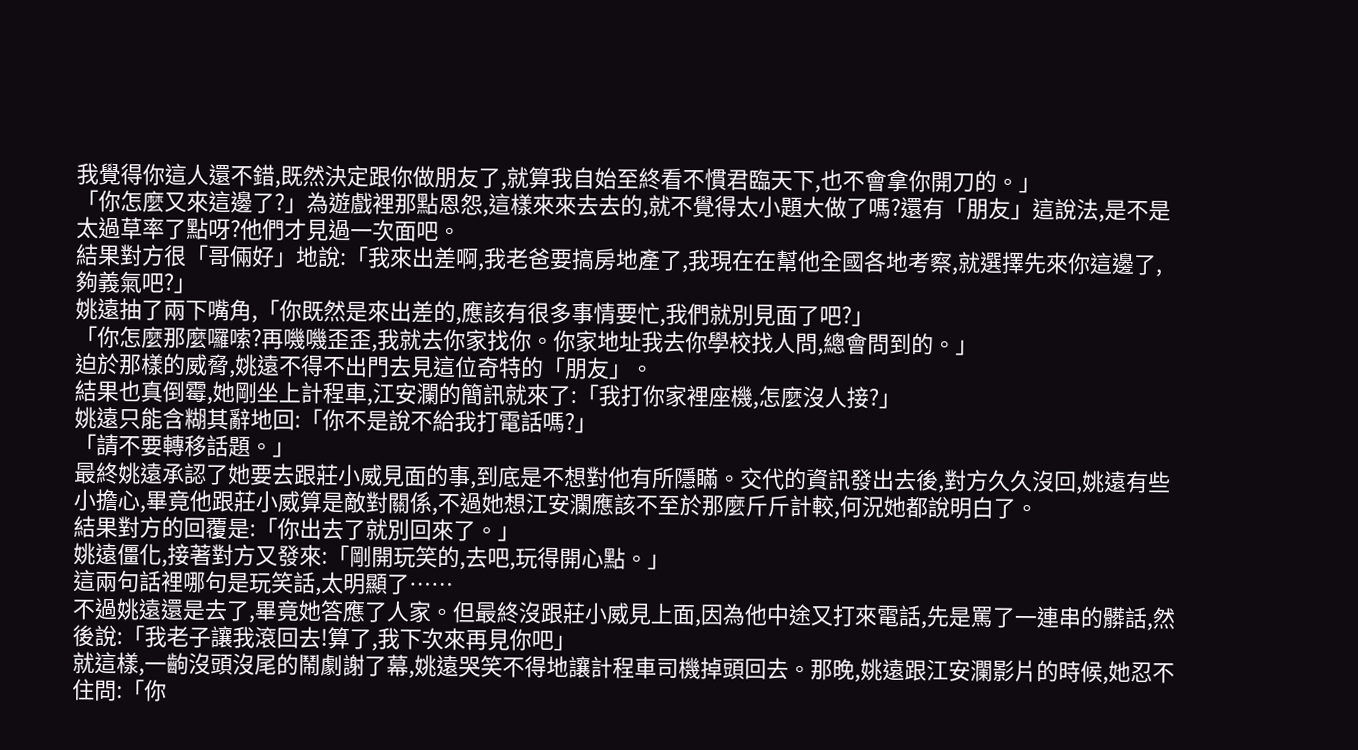我覺得你這人還不錯,既然決定跟你做朋友了,就算我自始至終看不慣君臨天下,也不會拿你開刀的。」
「你怎麼又來這邊了?」為遊戲裡那點恩怨,這樣來來去去的,就不覺得太小題大做了嗎?還有「朋友」這說法,是不是太過草率了點呀?他們才見過一次面吧。
結果對方很「哥倆好」地說:「我來出差啊,我老爸要搞房地產了,我現在在幫他全國各地考察,就選擇先來你這邊了,夠義氣吧?」
姚遠抽了兩下嘴角,「你既然是來出差的,應該有很多事情要忙,我們就別見面了吧?」
「你怎麼那麼囉嗦?再嘰嘰歪歪,我就去你家找你。你家地址我去你學校找人問,總會問到的。」
迫於那樣的威脅,姚遠不得不出門去見這位奇特的「朋友」。
結果也真倒霉,她剛坐上計程車,江安瀾的簡訊就來了:「我打你家裡座機,怎麼沒人接?」
姚遠只能含糊其辭地回:「你不是說不給我打電話嗎?」
「請不要轉移話題。」
最終姚遠承認了她要去跟莊小威見面的事,到底是不想對他有所隱瞞。交代的資訊發出去後,對方久久沒回,姚遠有些小擔心,畢竟他跟莊小威算是敵對關係,不過她想江安瀾應該不至於那麼斤斤計較,何況她都說明白了。
結果對方的回覆是:「你出去了就別回來了。」
姚遠僵化,接著對方又發來:「剛開玩笑的,去吧,玩得開心點。」
這兩句話裡哪句是玩笑話,太明顯了……
不過姚遠還是去了,畢竟她答應了人家。但最終沒跟莊小威見上面,因為他中途又打來電話,先是罵了一連串的髒話,然後說:「我老子讓我滾回去!算了,我下次來再見你吧」
就這樣,一齣沒頭沒尾的鬧劇謝了幕,姚遠哭笑不得地讓計程車司機掉頭回去。那晚,姚遠跟江安瀾影片的時候,她忍不住問:「你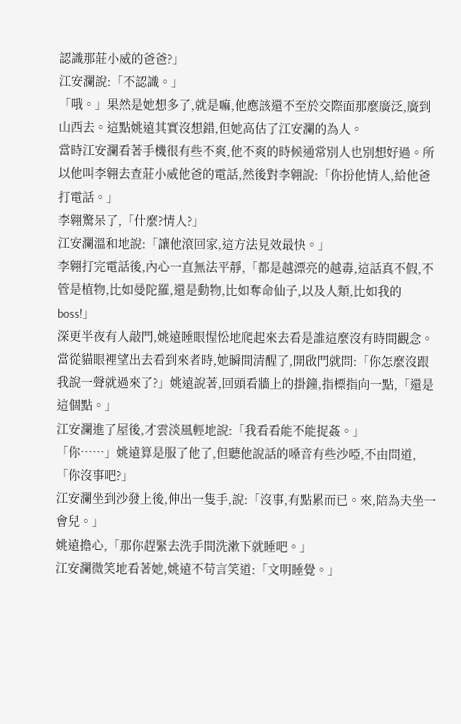認識那莊小威的爸爸?」
江安瀾說:「不認識。」
「哦。」果然是她想多了,就是嘛,他應該還不至於交際面那麼廣泛,廣到山西去。這點姚遠其實沒想錯,但她高估了江安瀾的為人。
當時江安瀾看著手機很有些不爽,他不爽的時候通常別人也別想好過。所以他叫李翱去查莊小威他爸的電話,然後對李翱說:「你扮他情人,給他爸打電話。」
李翱驚呆了,「什麼?情人?」
江安瀾溫和地說:「讓他滾回家,這方法見效最快。」
李翱打完電話後,內心一直無法平靜,「都是越漂亮的越毒,這話真不假,不管是植物,比如曼陀羅,還是動物,比如奪命仙子,以及人類,比如我的boss!」
深更半夜有人敲門,姚遠睡眼惺忪地爬起來去看是誰這麼沒有時間觀念。當從貓眼裡望出去看到來者時,她瞬間清醒了,開啟門就問:「你怎麼沒跟我說一聲就過來了?」姚遠說著,回頭看牆上的掛鐘,指標指向一點,「還是這個點。」
江安瀾進了屋後,才雲淡風輕地說:「我看看能不能捉姦。」
「你……」姚遠算是服了他了,但聽他說話的嗓音有些沙啞,不由問道,「你沒事吧?」
江安瀾坐到沙發上後,伸出一隻手,說:「沒事,有點累而已。來,陪為夫坐一會兒。」
姚遠擔心,「那你趕緊去洗手間洗漱下就睡吧。」
江安瀾微笑地看著她,姚遠不苟言笑道:「文明睡覺。」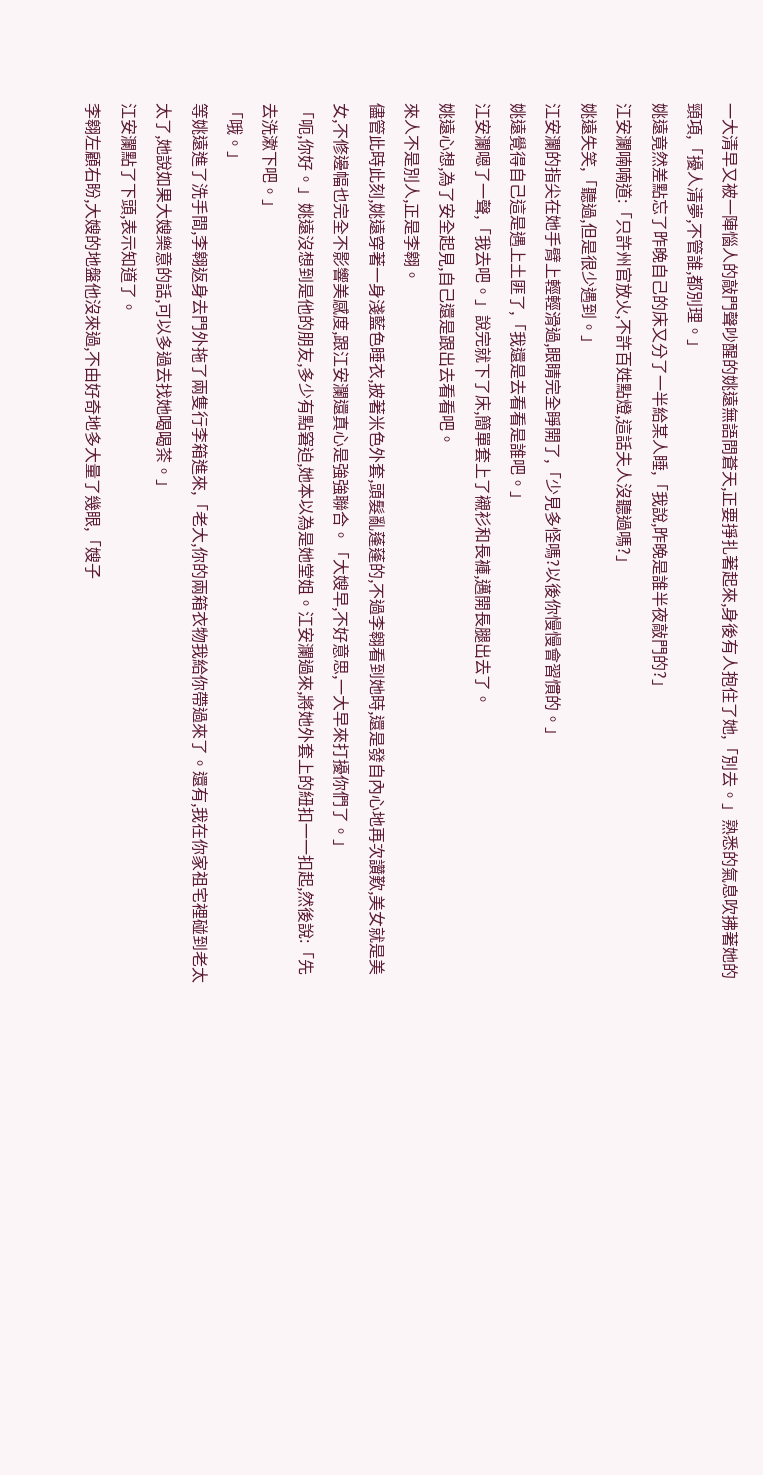一大清早又被一陣惱人的敲門聲吵醒的姚遠無語問蒼天,正要掙扎著起來,身後有人抱住了她,「別去。」熟悉的氣息吹拂著她的頸項,「擾人清夢,不管誰,都別理。」
姚遠竟然差點忘了昨晚自己的床又分了一半給某人睡,「我說,昨晚是誰半夜敲門的?」
江安瀾喃喃道:「只許州官放火,不許百姓點燈,這話夫人沒聽過嗎?」
姚遠失笑,「聽過,但是很少遇到。」
江安瀾的指尖在她手臂上輕輕滑過,眼睛完全睜開了,「少見多怪嗎?以後你慢慢會習慣的。」
姚遠覺得自己這是遇上土匪了,「我還是去看看是誰吧。」
江安瀾嗯了一聲,「我去吧。」說完就下了床,簡單套上了襯衫和長褲,邁開長腿出去了。
姚遠心想,為了安全起見,自己還是跟出去看看吧。
來人不是別人,正是李翱。
儘管此時此刻,姚遠穿著一身淺藍色睡衣,披著米色外套,頭髮亂蓬蓬的,不過李翱看到她時,還是發自內心地再次讚歎,美女就是美女,不修邊幅也完全不影響美感度,跟江安瀾還真心是強強聯合。「大嫂早,不好意思,一大早來打擾你們了。」
「呃,你好。」姚遠沒想到是他的朋友,多少有點窘迫,她本以為是她堂姐。江安瀾過來,將她外套上的紐扣一一扣起,然後說:「先去洗漱下吧。」
「哦。」
等姚遠進了洗手間,李翱返身去門外拖了兩隻行李箱進來,「老大,你的兩箱衣物我給你帶過來了。還有,我在你家祖宅裡碰到老太太了,她說如果大嫂樂意的話,可以多過去找她喝喝茶。」
江安瀾點了下頭,表示知道了。
李翱左顧右盼,大嫂的地盤他沒來過,不由好奇地多大量了幾眼,「嫂子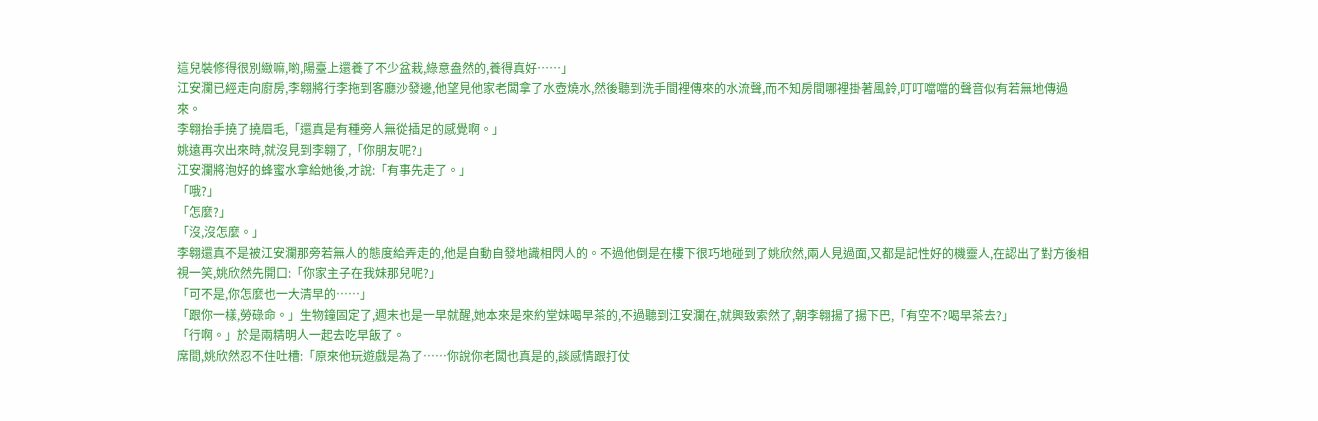這兒裝修得很別緻嘛,喲,陽臺上還養了不少盆栽,綠意盎然的,養得真好……」
江安瀾已經走向廚房,李翱將行李拖到客廳沙發邊,他望見他家老闆拿了水壺燒水,然後聽到洗手間裡傳來的水流聲,而不知房間哪裡掛著風鈴,叮叮噹噹的聲音似有若無地傳過來。
李翱抬手撓了撓眉毛,「還真是有種旁人無從插足的感覺啊。」
姚遠再次出來時,就沒見到李翱了,「你朋友呢?」
江安瀾將泡好的蜂蜜水拿給她後,才說:「有事先走了。」
「哦?」
「怎麼?」
「沒,沒怎麼。」
李翱還真不是被江安瀾那旁若無人的態度給弄走的,他是自動自發地識相閃人的。不過他倒是在樓下很巧地碰到了姚欣然,兩人見過面,又都是記性好的機靈人,在認出了對方後相視一笑,姚欣然先開口:「你家主子在我妹那兒呢?」
「可不是,你怎麼也一大清早的……」
「跟你一樣,勞碌命。」生物鐘固定了,週末也是一早就醒,她本來是來約堂妹喝早茶的,不過聽到江安瀾在,就興致索然了,朝李翱揚了揚下巴,「有空不?喝早茶去?」
「行啊。」於是兩精明人一起去吃早飯了。
席間,姚欣然忍不住吐槽:「原來他玩遊戲是為了……你說你老闆也真是的,談感情跟打仗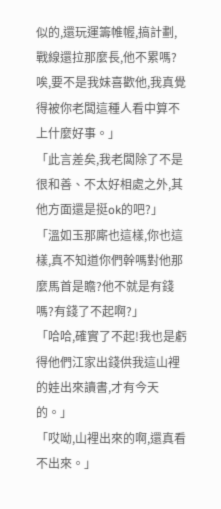似的,還玩運籌帷幄,搞計劃,戰線還拉那麼長,他不累嗎?唉,要不是我妹喜歡他,我真覺得被你老闆這種人看中算不上什麼好事。」
「此言差矣,我老闆除了不是很和善、不太好相處之外,其他方面還是挺ok的吧?」
「溫如玉那廝也這樣,你也這樣,真不知道你們幹嗎對他那麼馬首是瞻?他不就是有錢嗎?有錢了不起啊?」
「哈哈,確實了不起!我也是虧得他們江家出錢供我這山裡的娃出來讀書,才有今天的。」
「哎呦,山裡出來的啊,還真看不出來。」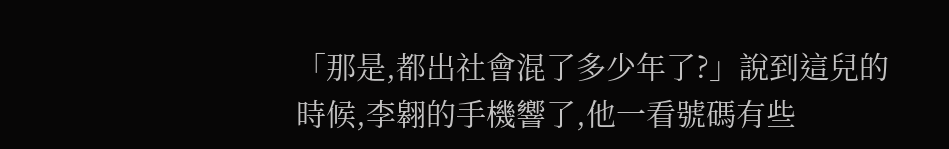「那是,都出社會混了多少年了?」說到這兒的時候,李翱的手機響了,他一看號碼有些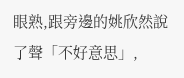眼熟,跟旁邊的姚欣然說了聲「不好意思」,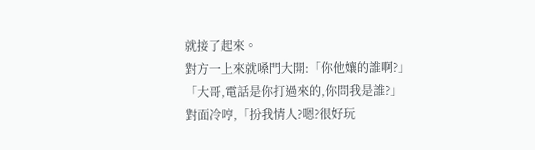就接了起來。
對方一上來就嗓門大開:「你他孃的誰啊?」
「大哥,電話是你打過來的,你問我是誰?」
對面冷哼,「扮我情人?嗯?很好玩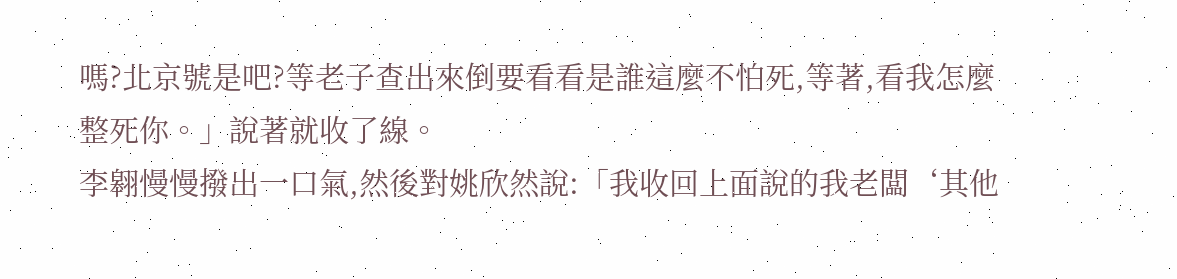嗎?北京號是吧?等老子查出來倒要看看是誰這麼不怕死,等著,看我怎麼整死你。」說著就收了線。
李翱慢慢撥出一口氣,然後對姚欣然說:「我收回上面說的我老闆‘其他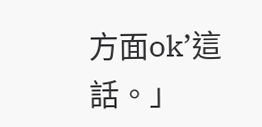方面ok’這話。」